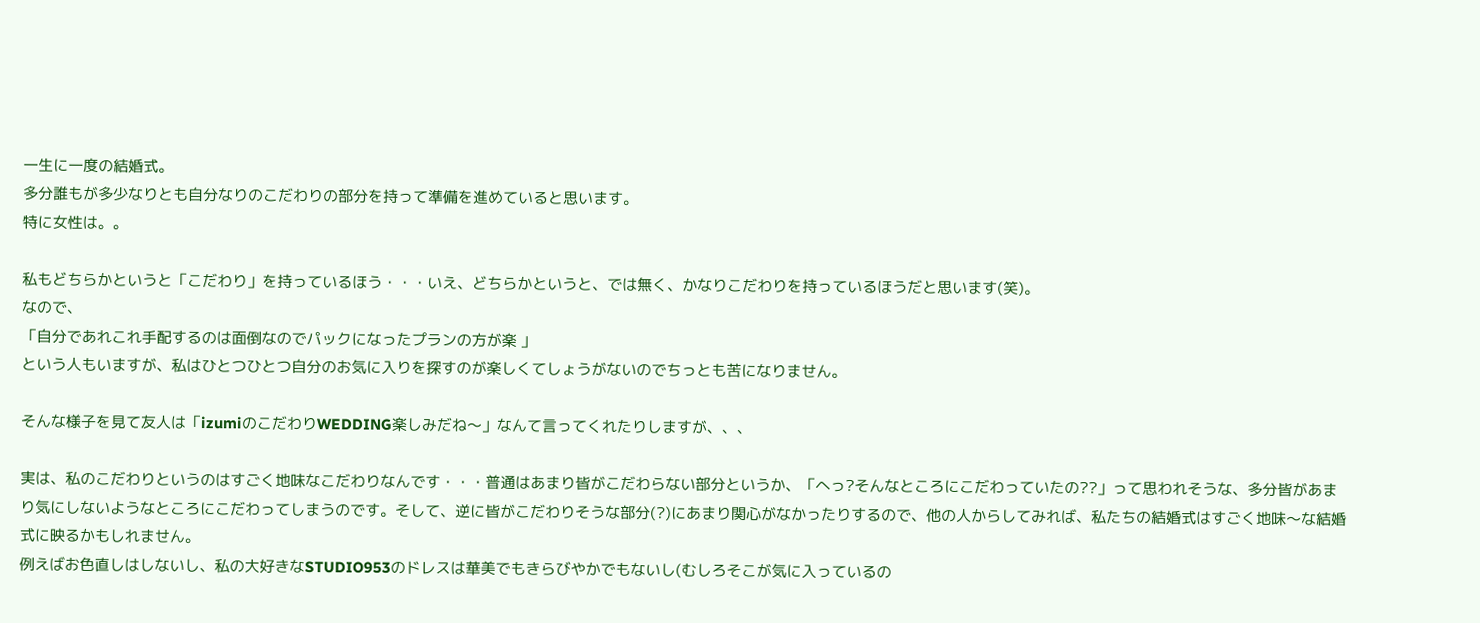一生に一度の結婚式。
多分誰もが多少なりとも自分なりのこだわりの部分を持って準備を進めていると思います。
特に女性は。。

私もどちらかというと「こだわり」を持っているほう・・・いえ、どちらかというと、では無く、かなりこだわりを持っているほうだと思います(笑)。
なので、
「自分であれこれ手配するのは面倒なのでパックになったプランの方が楽 」
という人もいますが、私はひとつひとつ自分のお気に入りを探すのが楽しくてしょうがないのでちっとも苦になりません。

そんな様子を見て友人は「izumiのこだわりWEDDING楽しみだね〜」なんて言ってくれたりしますが、、、

実は、私のこだわりというのはすごく地味なこだわりなんです・・・普通はあまり皆がこだわらない部分というか、「へっ?そんなところにこだわっていたの??」って思われそうな、多分皆があまり気にしないようなところにこだわってしまうのです。そして、逆に皆がこだわりそうな部分(?)にあまり関心がなかったりするので、他の人からしてみれば、私たちの結婚式はすごく地味〜な結婚式に映るかもしれません。
例えばお色直しはしないし、私の大好きなSTUDIO953のドレスは華美でもきらびやかでもないし(むしろそこが気に入っているの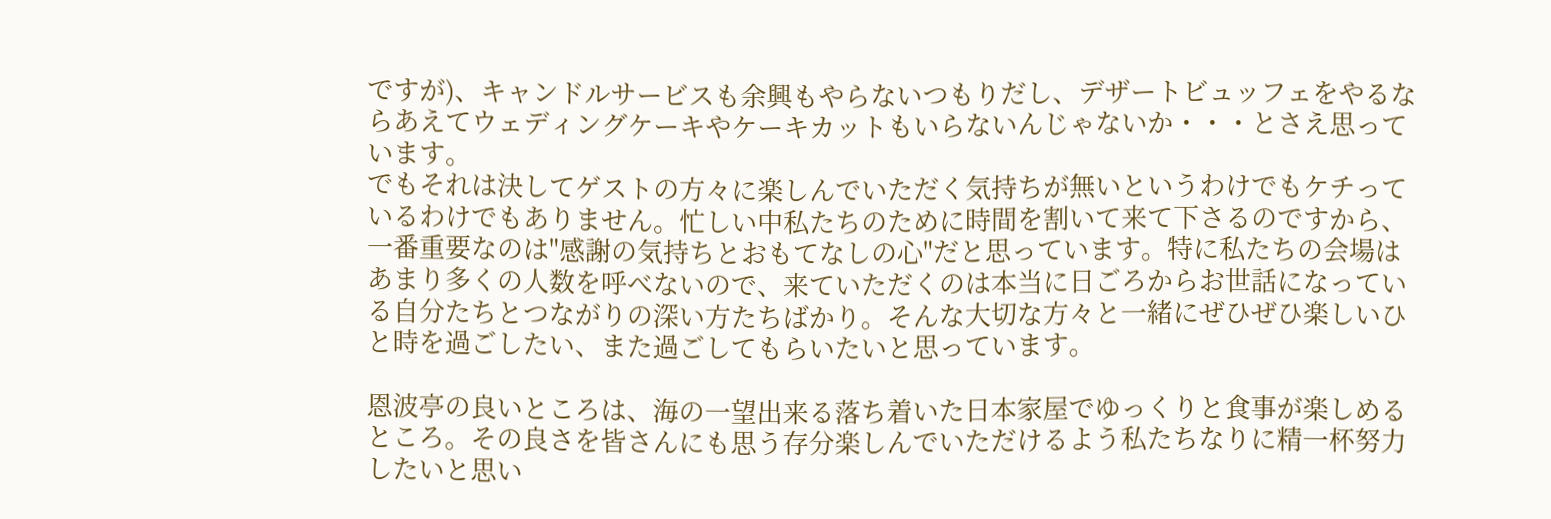ですが)、キャンドルサービスも余興もやらないつもりだし、デザートビュッフェをやるならあえてウェディングケーキやケーキカットもいらないんじゃないか・・・とさえ思っています。
でもそれは決してゲストの方々に楽しんでいただく気持ちが無いというわけでもケチっているわけでもありません。忙しい中私たちのために時間を割いて来て下さるのですから、一番重要なのは"感謝の気持ちとおもてなしの心"だと思っています。特に私たちの会場はあまり多くの人数を呼べないので、来ていただくのは本当に日ごろからお世話になっている自分たちとつながりの深い方たちばかり。そんな大切な方々と一緒にぜひぜひ楽しいひと時を過ごしたい、また過ごしてもらいたいと思っています。

恩波亭の良いところは、海の一望出来る落ち着いた日本家屋でゆっくりと食事が楽しめるところ。その良さを皆さんにも思う存分楽しんでいただけるよう私たちなりに精一杯努力したいと思い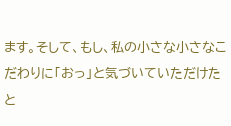ます。そして、もし、私の小さな小さなこだわりに「おっ」と気づいていただけたと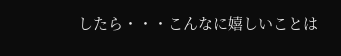したら・・・こんなに嬉しいことは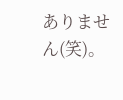ありません(笑)。